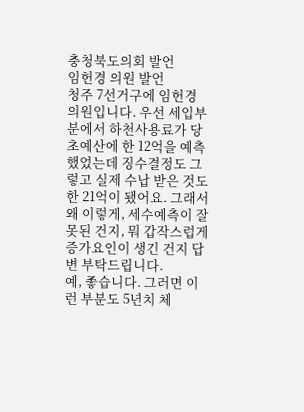충청북도의회 발언
임헌경 의원 발언
청주 7선거구에 임헌경 의원입니다. 우선 세입부분에서 하천사용료가 당초예산에 한 12억을 예측했었는데 징수결정도 그렇고 실제 수납 받은 것도 한 21억이 됐어요. 그래서 왜 이렇게, 세수예측이 잘못된 건지, 뭐 갑작스럽게 증가요인이 생긴 건지 답변 부탁드립니다.
예, 좋습니다. 그러면 이런 부분도 5년치 체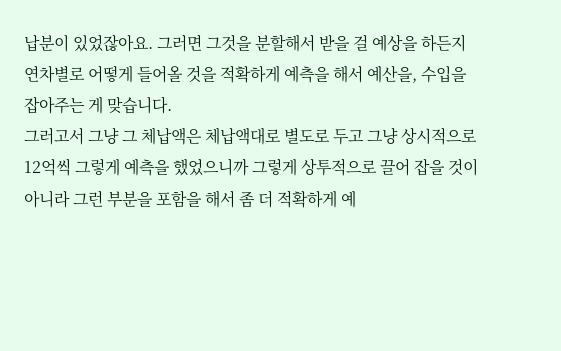납분이 있었잖아요. 그러면 그것을 분할해서 받을 걸 예상을 하든지 연차별로 어떻게 들어올 것을 적확하게 예측을 해서 예산을, 수입을 잡아주는 게 맞습니다.
그러고서 그냥 그 체납액은 체납액대로 별도로 두고 그냥 상시적으로 12억씩 그렇게 예측을 했었으니까 그렇게 상투적으로 끌어 잡을 것이 아니라 그런 부분을 포함을 해서 좀 더 적확하게 예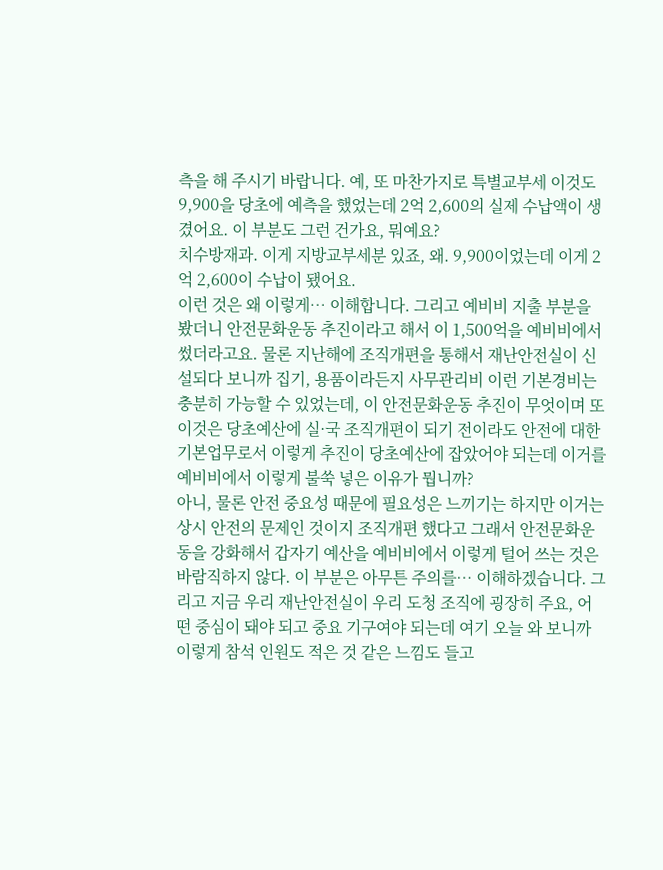측을 해 주시기 바랍니다. 예, 또 마찬가지로 특별교부세 이것도 9,900을 당초에 예측을 했었는데 2억 2,600의 실제 수납액이 생겼어요. 이 부분도 그런 건가요, 뭐예요?
치수방재과. 이게 지방교부세분 있죠, 왜. 9,900이었는데 이게 2억 2,600이 수납이 됐어요.
이런 것은 왜 이렇게… 이해합니다. 그리고 예비비 지출 부분을 봤더니 안전문화운동 추진이라고 해서 이 1,500억을 예비비에서 썼더라고요. 물론 지난해에 조직개편을 통해서 재난안전실이 신설되다 보니까 집기, 용품이라든지 사무관리비 이런 기본경비는 충분히 가능할 수 있었는데, 이 안전문화운동 추진이 무엇이며 또 이것은 당초예산에 실·국 조직개편이 되기 전이라도 안전에 대한 기본업무로서 이렇게 추진이 당초예산에 잡았어야 되는데 이거를 예비비에서 이렇게 불쑥 넣은 이유가 뭡니까?
아니, 물론 안전 중요성 때문에 필요성은 느끼기는 하지만 이거는 상시 안전의 문제인 것이지 조직개편 했다고 그래서 안전문화운동을 강화해서 갑자기 예산을 예비비에서 이렇게 털어 쓰는 것은 바람직하지 않다. 이 부분은 아무튼 주의를… 이해하겠습니다. 그리고 지금 우리 재난안전실이 우리 도청 조직에 굉장히 주요, 어떤 중심이 돼야 되고 중요 기구여야 되는데 여기 오늘 와 보니까 이렇게 참석 인원도 적은 것 같은 느낌도 들고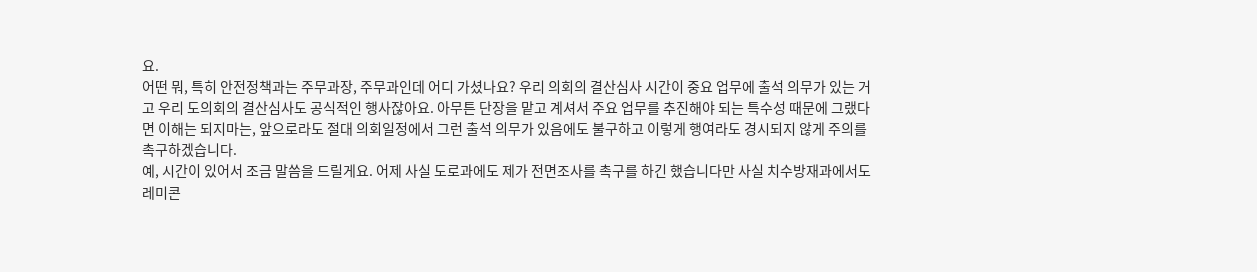요.
어떤 뭐, 특히 안전정책과는 주무과장, 주무과인데 어디 가셨나요? 우리 의회의 결산심사 시간이 중요 업무에 출석 의무가 있는 거고 우리 도의회의 결산심사도 공식적인 행사잖아요. 아무튼 단장을 맡고 계셔서 주요 업무를 추진해야 되는 특수성 때문에 그랬다면 이해는 되지마는, 앞으로라도 절대 의회일정에서 그런 출석 의무가 있음에도 불구하고 이렇게 행여라도 경시되지 않게 주의를 촉구하겠습니다.
예, 시간이 있어서 조금 말씀을 드릴게요. 어제 사실 도로과에도 제가 전면조사를 촉구를 하긴 했습니다만 사실 치수방재과에서도 레미콘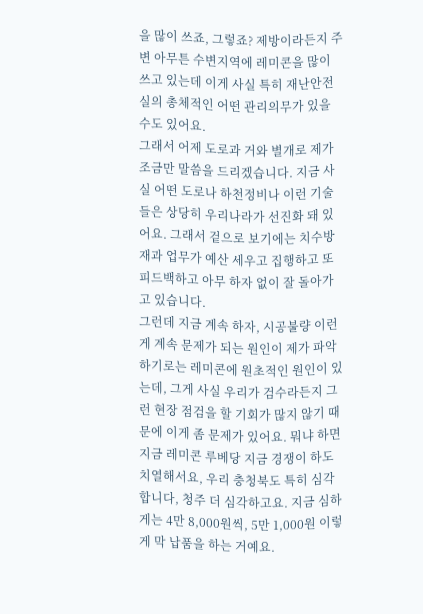을 많이 쓰죠, 그렇죠? 제방이라든지 주변 아무튼 수변지역에 레미콘을 많이 쓰고 있는데 이게 사실 특히 재난안전실의 총체적인 어떤 관리의무가 있을 수도 있어요.
그래서 어제 도로과 거와 별개로 제가 조금만 말씀을 드리겠습니다. 지금 사실 어떤 도로나 하천정비나 이런 기술들은 상당히 우리나라가 선진화 돼 있어요. 그래서 겉으로 보기에는 치수방재과 업무가 예산 세우고 집행하고 또 피드백하고 아무 하자 없이 잘 돌아가고 있습니다.
그런데 지금 계속 하자, 시공불량 이런 게 계속 문제가 되는 원인이 제가 파악하기로는 레미콘에 원초적인 원인이 있는데, 그게 사실 우리가 검수라든지 그런 현장 점검을 할 기회가 많지 않기 때문에 이게 좀 문제가 있어요. 뭐냐 하면 지금 레미콘 루베당 지금 경쟁이 하도 치열해서요, 우리 충청북도 특히 심각합니다, 청주 더 심각하고요. 지금 심하게는 4만 8,000원씩, 5만 1,000원 이렇게 막 납품을 하는 거예요.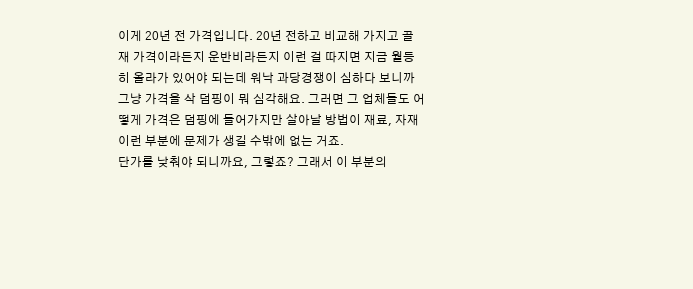이게 20년 전 가격입니다. 20년 전하고 비교해 가지고 골재 가격이라든지 운반비라든지 이런 걸 따지면 지금 월등히 올라가 있어야 되는데 워낙 과당경쟁이 심하다 보니까 그냥 가격을 삭 덤핑이 뭐 심각해요. 그러면 그 업체들도 어떻게 가격은 덤핑에 들어가지만 살아날 방법이 재료, 자재 이런 부분에 문제가 생길 수밖에 없는 거죠.
단가를 낮춰야 되니까요, 그렇죠? 그래서 이 부분의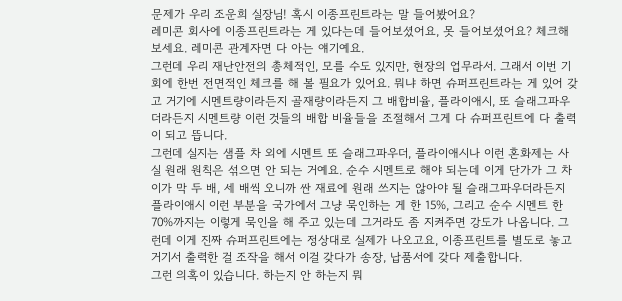문제가 우리 조운희 실장님! 혹시 이종프린트라는 말 들어봤어요?
레미콘 회사에 이종프린트라는 게 있다는데 들어보셨어요, 못 들어보셨어요? 체크해 보세요. 레미콘 관계자면 다 아는 얘기예요.
그런데 우리 재난안전의 총체적인, 모를 수도 있지만, 현장의 업무라서. 그래서 이번 기회에 한번 전면적인 체크를 해 볼 필요가 있어요. 뭐냐 하면 슈퍼프린트라는 게 있어 갖고 거기에 시멘트량이라든지 골재량이라든지 그 배합비율, 플라이애시, 또 슬래그파우더라든지 시멘트량 이런 것들의 배합 비율들을 조절해서 그게 다 슈퍼프린트에 다 출력이 되고 뜹니다.
그런데 실지는 샘플 차 외에 시멘트 또 슬래그파우더, 플라이애시나 이런 혼화제는 사실 원래 원칙은 섞으면 안 되는 거예요. 순수 시멘트로 해야 되는데 이게 단가가 그 차이가 막 두 배, 세 배씩 오니까 싼 재료에 원래 쓰지는 않아야 될 슬래그파우더라든지 플라이애시 이런 부분을 국가에서 그냥 묵인하는 게 한 15%, 그리고 순수 시멘트 한 70%까지는 이렇게 묵인을 해 주고 있는데 그거라도 좀 지켜주면 강도가 나옵니다. 그런데 이게 진짜 슈퍼프린트에는 정상대로 실제가 나오고요, 이종프린트를 별도로 놓고 거기서 출력한 걸 조작을 해서 이걸 갖다가 송장, 납품서에 갖다 제출합니다.
그런 의혹이 있습니다. 하는지 안 하는지 뭐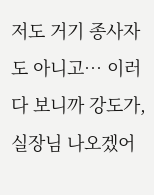저도 거기 종사자도 아니고… 이러다 보니까 강도가, 실장님 나오겠어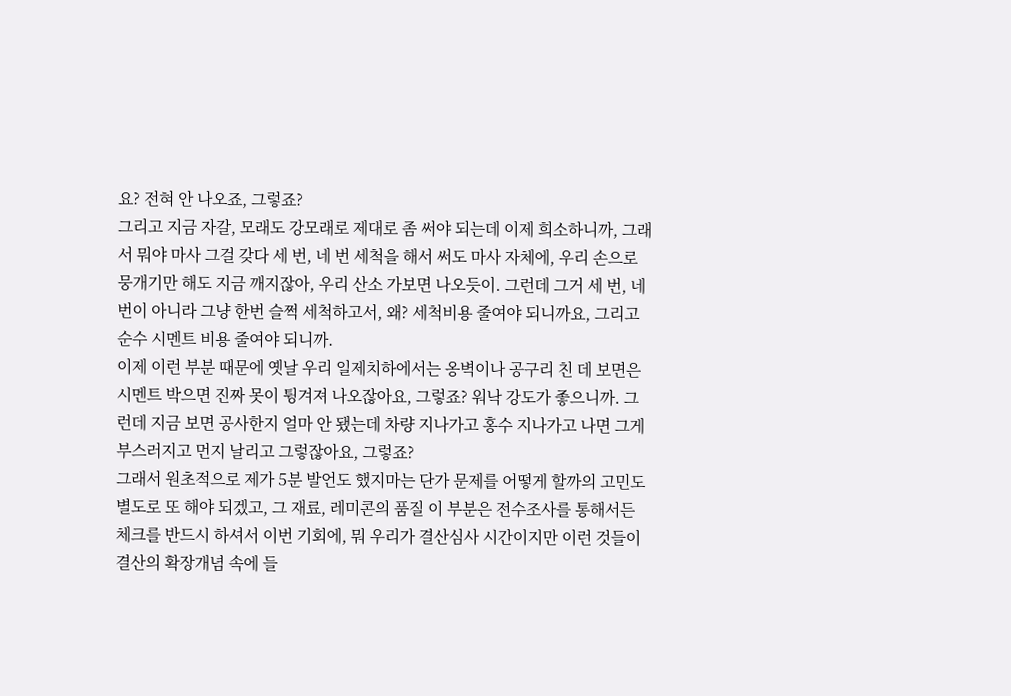요? 전혀 안 나오죠, 그렇죠?
그리고 지금 자갈, 모래도 강모래로 제대로 좀 써야 되는데 이제 희소하니까, 그래서 뭐야 마사 그걸 갖다 세 번, 네 번 세척을 해서 써도 마사 자체에, 우리 손으로 뭉개기만 해도 지금 깨지잖아, 우리 산소 가보면 나오듯이. 그런데 그거 세 번, 네 번이 아니라 그냥 한번 슬쩍 세척하고서, 왜? 세척비용 줄여야 되니까요, 그리고 순수 시멘트 비용 줄여야 되니까.
이제 이런 부분 때문에 옛날 우리 일제치하에서는 옹벽이나 공구리 친 데 보면은 시멘트 박으면 진짜 못이 튕겨져 나오잖아요, 그렇죠? 워낙 강도가 좋으니까. 그런데 지금 보면 공사한지 얼마 안 됐는데 차량 지나가고 홍수 지나가고 나면 그게 부스러지고 먼지 날리고 그렇잖아요, 그렇죠?
그래서 원초적으로 제가 5분 발언도 했지마는 단가 문제를 어떻게 할까의 고민도 별도로 또 해야 되겠고, 그 재료, 레미콘의 품질 이 부분은 전수조사를 통해서든 체크를 반드시 하셔서 이번 기회에, 뭐 우리가 결산심사 시간이지만 이런 것들이 결산의 확장개념 속에 들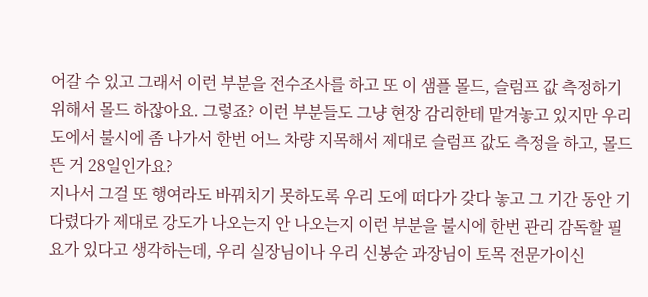어갈 수 있고 그래서 이런 부분을 전수조사를 하고 또 이 샘플 몰드, 슬럼프 값 측정하기 위해서 몰드 하잖아요. 그렇죠? 이런 부분들도 그냥 현장 감리한테 맡겨놓고 있지만 우리 도에서 불시에 좀 나가서 한번 어느 차량 지목해서 제대로 슬럼프 값도 측정을 하고, 몰드 뜬 거 28일인가요?
지나서 그걸 또 행여라도 바꿔치기 못하도록 우리 도에 떠다가 갖다 놓고 그 기간 동안 기다렸다가 제대로 강도가 나오는지 안 나오는지 이런 부분을 불시에 한번 관리 감독할 필요가 있다고 생각하는데, 우리 실장님이나 우리 신봉순 과장님이 토목 전문가이신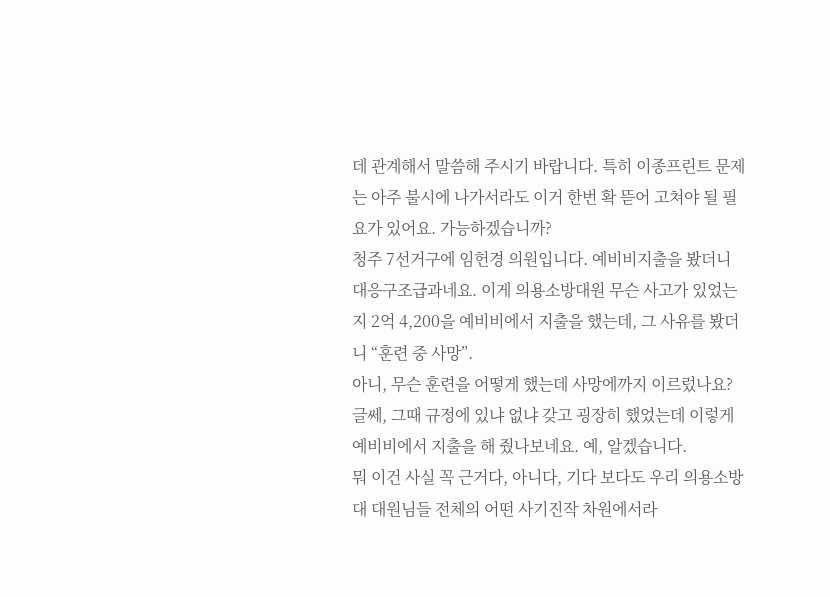데 관계해서 말씀해 주시기 바랍니다. 특히 이종프린트 문제는 아주 불시에 나가서라도 이거 한번 확 뜯어 고쳐야 될 필요가 있어요. 가능하겠습니까?
청주 7선거구에 임헌경 의원입니다. 예비비지출을 봤더니 대응구조급과네요. 이게 의용소방대원 무슨 사고가 있었는지 2억 4,200을 예비비에서 지출을 했는데, 그 사유를 봤더니 “훈련 중 사망”.
아니, 무슨 훈련을 어떻게 했는데 사망에까지 이르렀나요? 글쎄, 그때 규정에 있냐 없냐 갖고 굉장히 했었는데 이렇게 예비비에서 지출을 해 줬나보네요. 예, 알겠습니다.
뭐 이건 사실 꼭 근거다, 아니다, 기다 보다도 우리 의용소방대 대원님들 전체의 어떤 사기진작 차원에서라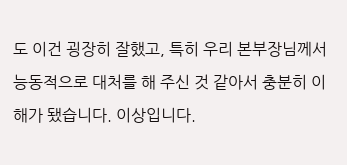도 이건 굉장히 잘했고, 특히 우리 본부장님께서 능동적으로 대처를 해 주신 것 같아서 충분히 이해가 됐습니다. 이상입니다.